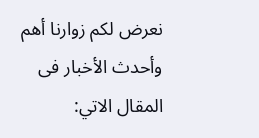نعرض لكم زوارنا أهم وأحدث الأخبار فى المقال الاتي: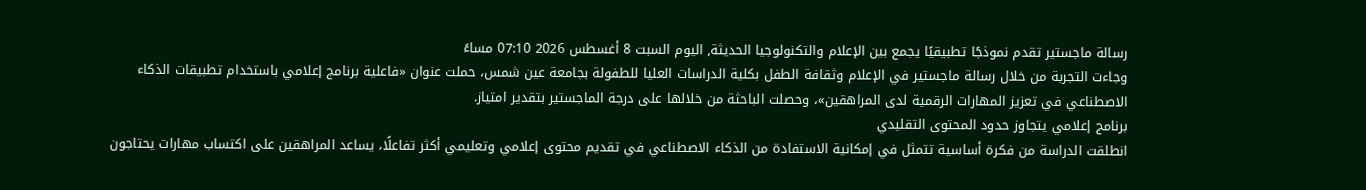رسالة ماجستير تقدم نموذجًا تطبيقيًا يجمع بين الإعلام والتكنولوجيا الحديثة, اليوم السبت 8 أغسطس 2026 07:10 مساءً
وجاءت التجربة من خلال رسالة ماجستير في الإعلام وثقافة الطفل بكلية الدراسات العليا للطفولة بجامعة عين شمس، حملت عنوان «فاعلية برنامج إعلامي باستخدام تطبيقات الذكاء الاصطناعي في تعزيز المهارات الرقمية لدى المراهقين»، وحصلت الباحثة من خلالها على درجة الماجستير بتقدير امتياز.
برنامج إعلامي يتجاوز حدود المحتوى التقليدي
انطلقت الدراسة من فكرة أساسية تتمثل في إمكانية الاستفادة من الذكاء الاصطناعي في تقديم محتوى إعلامي وتعليمي أكثر تفاعلًا، يساعد المراهقين على اكتساب مهارات يحتاجون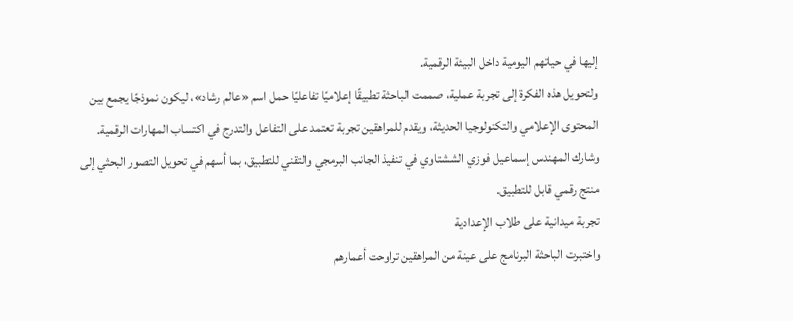إليها في حياتهم اليومية داخل البيئة الرقمية.
ولتحويل هذه الفكرة إلى تجربة عملية، صممت الباحثة تطبيقًا إعلاميًا تفاعليًا حمل اسم «عالم رشاد»، ليكون نموذجًا يجمع بين المحتوى الإعلامي والتكنولوجيا الحديثة، ويقدم للمراهقين تجربة تعتمد على التفاعل والتدرج في اكتساب المهارات الرقمية.
وشارك المهندس إسماعيل فوزي الششتاوي في تنفيذ الجانب البرمجي والتقني للتطبيق، بما أسهم في تحويل التصور البحثي إلى منتج رقمي قابل للتطبيق.
تجربة ميدانية على طلاب الإعدادية
واختبرت الباحثة البرنامج على عينة من المراهقين تراوحت أعمارهم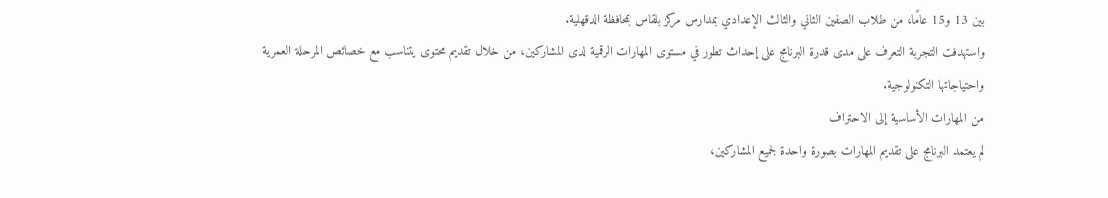بين 13 و15 عامًا، من طلاب الصفين الثاني والثالث الإعدادي بمدارس مركز بلقاس بمحافظة الدقهلية.
واستهدفت التجربة التعرف على مدى قدرة البرنامج على إحداث تطور في مستوى المهارات الرقمية لدى المشاركين، من خلال تقديم محتوى يتناسب مع خصائص المرحلة العمرية واحتياجاتها التكنولوجية.
من المهارات الأساسية إلى الاحتراف
لم يعتمد البرنامج على تقديم المهارات بصورة واحدة لجميع المشاركين،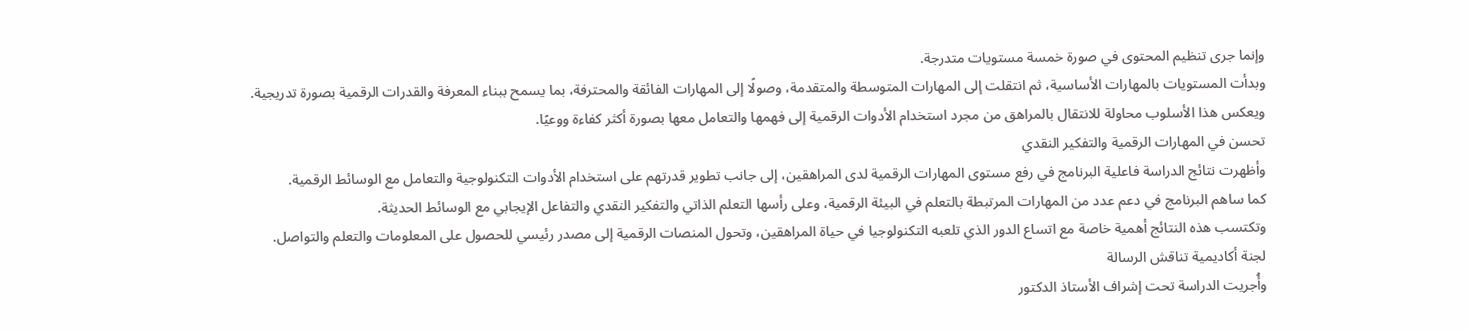وإنما جرى تنظيم المحتوى في صورة خمسة مستويات متدرجة.
وبدأت المستويات بالمهارات الأساسية، ثم انتقلت إلى المهارات المتوسطة والمتقدمة، وصولًا إلى المهارات الفائقة والمحترفة، بما يسمح ببناء المعرفة والقدرات الرقمية بصورة تدريجية.
ويعكس هذا الأسلوب محاولة للانتقال بالمراهق من مجرد استخدام الأدوات الرقمية إلى فهمها والتعامل معها بصورة أكثر كفاءة ووعيًا.
تحسن في المهارات الرقمية والتفكير النقدي
وأظهرت نتائج الدراسة فاعلية البرنامج في رفع مستوى المهارات الرقمية لدى المراهقين، إلى جانب تطوير قدرتهم على استخدام الأدوات التكنولوجية والتعامل مع الوسائط الرقمية.
كما ساهم البرنامج في دعم عدد من المهارات المرتبطة بالتعلم في البيئة الرقمية، وعلى رأسها التعلم الذاتي والتفكير النقدي والتفاعل الإيجابي مع الوسائط الحديثة.
وتكتسب هذه النتائج أهمية خاصة مع اتساع الدور الذي تلعبه التكنولوجيا في حياة المراهقين، وتحول المنصات الرقمية إلى مصدر رئيسي للحصول على المعلومات والتعلم والتواصل.
لجنة أكاديمية تناقش الرسالة
وأُجريت الدراسة تحت إشراف الأستاذ الدكتور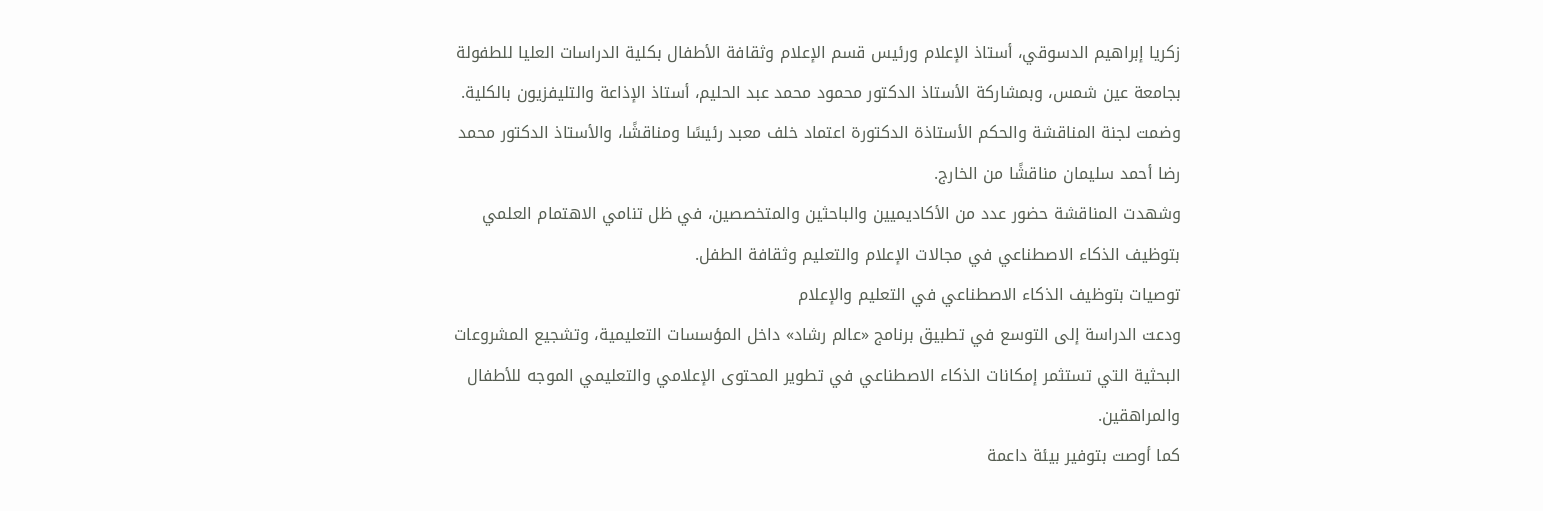زكريا إبراهيم الدسوقي، أستاذ الإعلام ورئيس قسم الإعلام وثقافة الأطفال بكلية الدراسات العليا للطفولة بجامعة عين شمس، وبمشاركة الأستاذ الدكتور محمود محمد عبد الحليم، أستاذ الإذاعة والتليفزيون بالكلية.
وضمت لجنة المناقشة والحكم الأستاذة الدكتورة اعتماد خلف معبد رئيسًا ومناقشًا، والأستاذ الدكتور محمد رضا أحمد سليمان مناقشًا من الخارج.
وشهدت المناقشة حضور عدد من الأكاديميين والباحثين والمتخصصين، في ظل تنامي الاهتمام العلمي بتوظيف الذكاء الاصطناعي في مجالات الإعلام والتعليم وثقافة الطفل.
توصيات بتوظيف الذكاء الاصطناعي في التعليم والإعلام
ودعت الدراسة إلى التوسع في تطبيق برنامج «عالم رشاد» داخل المؤسسات التعليمية، وتشجيع المشروعات البحثية التي تستثمر إمكانات الذكاء الاصطناعي في تطوير المحتوى الإعلامي والتعليمي الموجه للأطفال والمراهقين.
كما أوصت بتوفير بيئة داعمة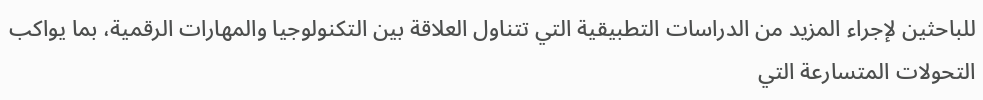للباحثين لإجراء المزيد من الدراسات التطبيقية التي تتناول العلاقة بين التكنولوجيا والمهارات الرقمية، بما يواكب التحولات المتسارعة التي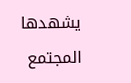يشهدها المجتمع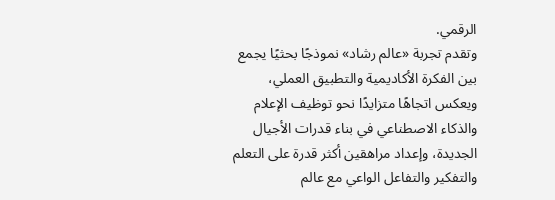الرقمي.
وتقدم تجربة «عالم رشاد» نموذجًا بحثيًا يجمع بين الفكرة الأكاديمية والتطبيق العملي، ويعكس اتجاهًا متزايدًا نحو توظيف الإعلام والذكاء الاصطناعي في بناء قدرات الأجيال الجديدة، وإعداد مراهقين أكثر قدرة على التعلم والتفكير والتفاعل الواعي مع عالم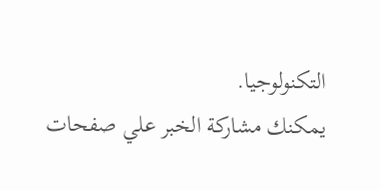التكنولوجيا.
يمكنك مشاركة الخبر علي صفحات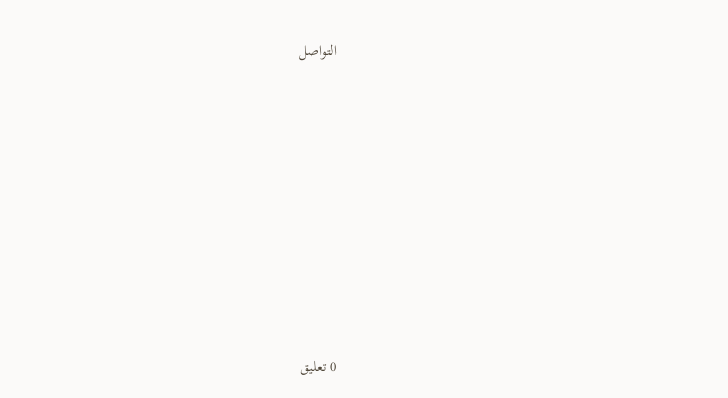التواصل










0 تعليق